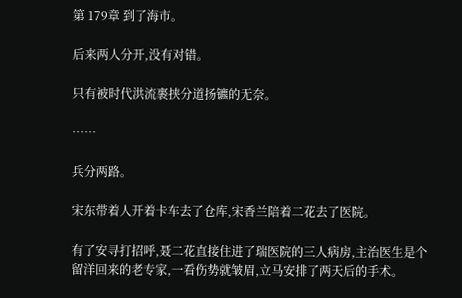第 179章 到了海市。

后来两人分开,没有对错。

只有被时代洪流裹挟分道扬镳的无奈。

……

兵分两路。

宋东带着人开着卡车去了仓库,宋香兰陪着二花去了医院。

有了安寻打招呼,聂二花直接住进了瑞医院的三人病房,主治医生是个留洋回来的老专家,一看伤势就皱眉,立马安排了两天后的手术。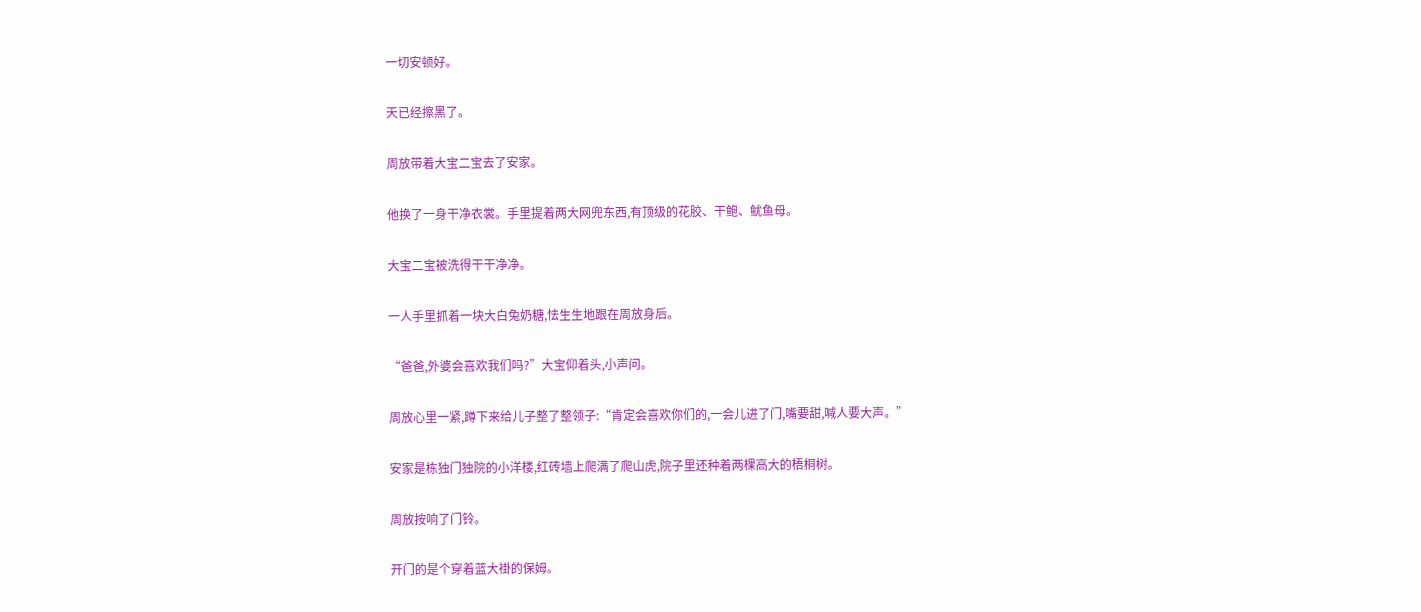一切安顿好。

天已经擦黑了。

周放带着大宝二宝去了安家。

他换了一身干净衣裳。手里提着两大网兜东西,有顶级的花胶、干鲍、鱿鱼母。

大宝二宝被洗得干干净净。

一人手里抓着一块大白兔奶糖,怯生生地跟在周放身后。

“爸爸,外婆会喜欢我们吗?”大宝仰着头,小声问。

周放心里一紧,蹲下来给儿子整了整领子:“肯定会喜欢你们的,一会儿进了门,嘴要甜,喊人要大声。”

安家是栋独门独院的小洋楼,红砖墙上爬满了爬山虎,院子里还种着两棵高大的梧桐树。

周放按响了门铃。

开门的是个穿着蓝大褂的保姆。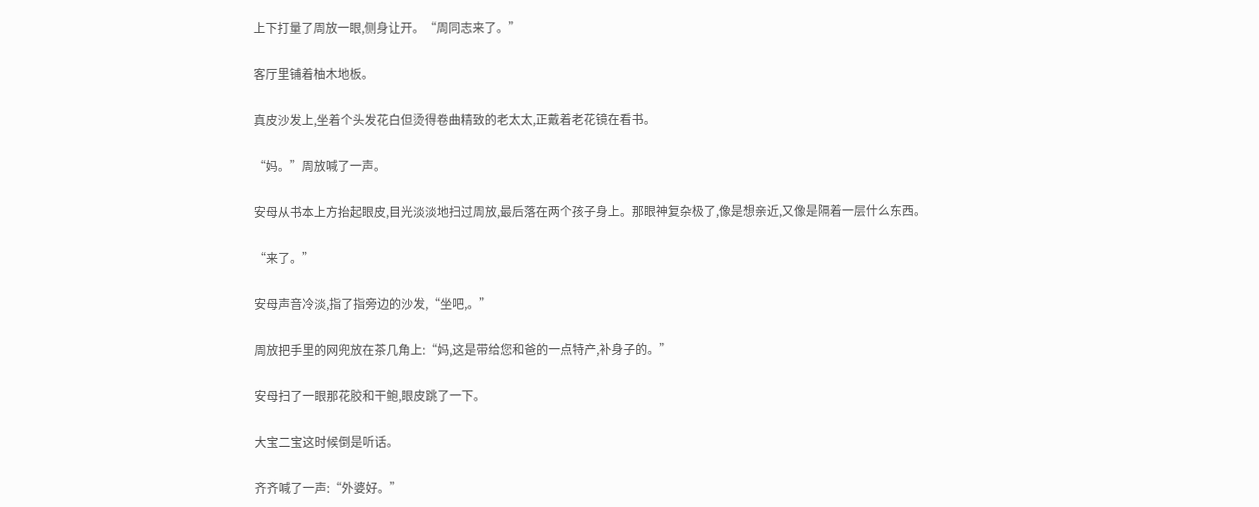上下打量了周放一眼,侧身让开。“周同志来了。”

客厅里铺着柚木地板。

真皮沙发上,坐着个头发花白但烫得卷曲精致的老太太,正戴着老花镜在看书。

“妈。”周放喊了一声。

安母从书本上方抬起眼皮,目光淡淡地扫过周放,最后落在两个孩子身上。那眼神复杂极了,像是想亲近,又像是隔着一层什么东西。

“来了。”

安母声音冷淡,指了指旁边的沙发,“坐吧,。”

周放把手里的网兜放在茶几角上:“妈,这是带给您和爸的一点特产,补身子的。”

安母扫了一眼那花胶和干鲍,眼皮跳了一下。

大宝二宝这时候倒是听话。

齐齐喊了一声:“外婆好。”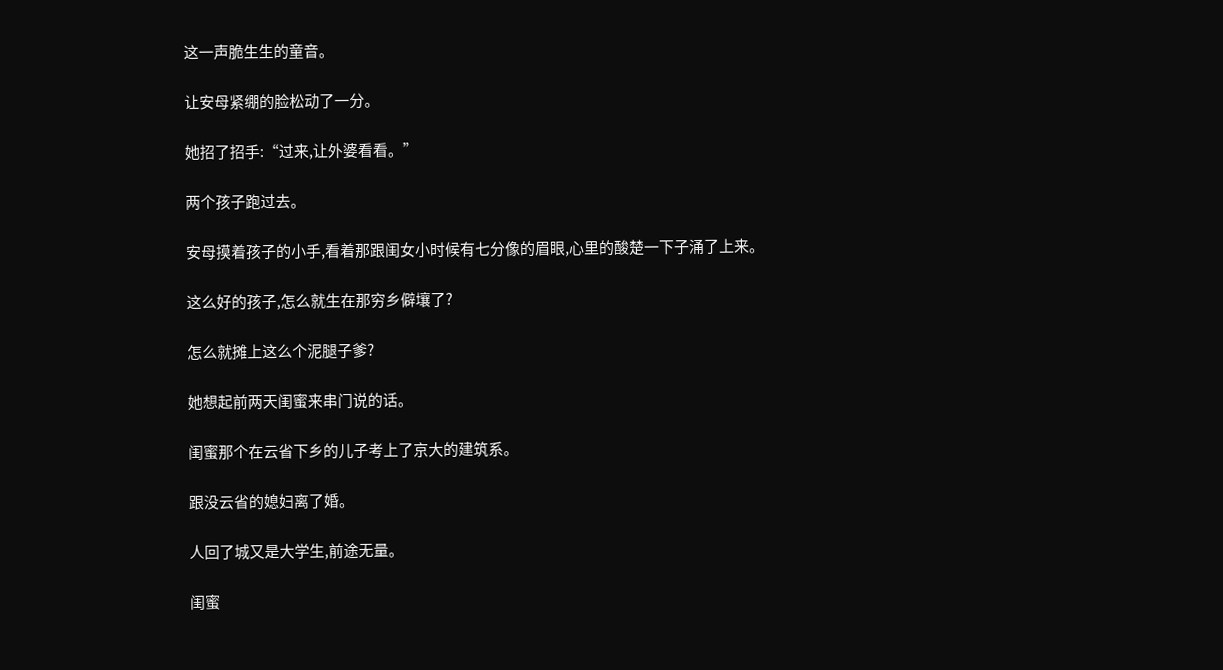这一声脆生生的童音。

让安母紧绷的脸松动了一分。

她招了招手:“过来,让外婆看看。”

两个孩子跑过去。

安母摸着孩子的小手,看着那跟闺女小时候有七分像的眉眼,心里的酸楚一下子涌了上来。

这么好的孩子,怎么就生在那穷乡僻壤了?

怎么就摊上这么个泥腿子爹?

她想起前两天闺蜜来串门说的话。

闺蜜那个在云省下乡的儿子考上了京大的建筑系。

跟没云省的媳妇离了婚。

人回了城又是大学生,前途无量。

闺蜜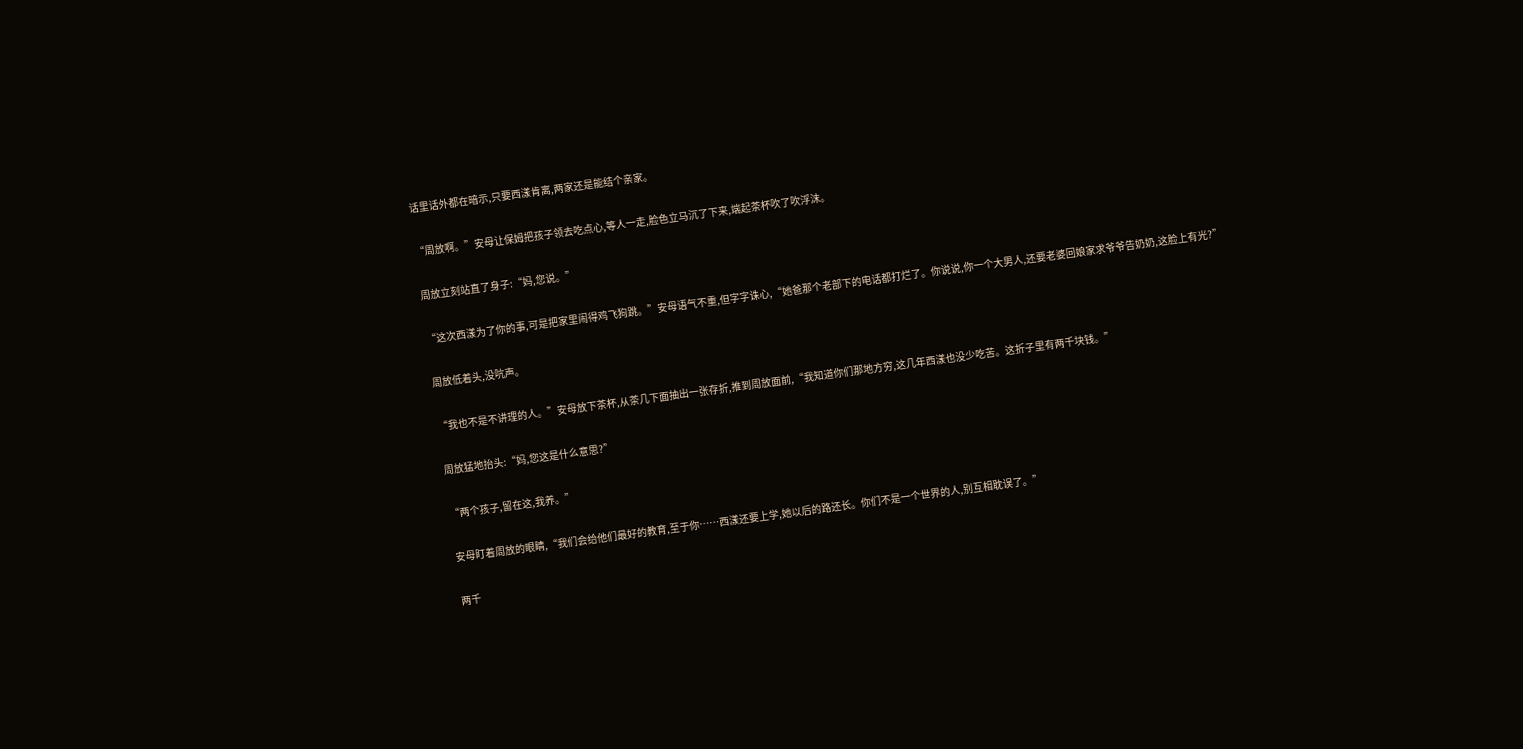话里话外都在暗示,只要西漾肯离,两家还是能结个亲家。

“周放啊。”安母让保姆把孩子领去吃点心,等人一走,脸色立马沉了下来,端起茶杯吹了吹浮沫。

周放立刻站直了身子:“妈,您说。”

“这次西漾为了你的事,可是把家里闹得鸡飞狗跳。”安母语气不重,但字字诛心,“她爸那个老部下的电话都打烂了。你说说,你一个大男人,还要老婆回娘家求爷爷告奶奶,这脸上有光?”

周放低着头,没吭声。

“我也不是不讲理的人。”安母放下茶杯,从茶几下面抽出一张存折,推到周放面前,“我知道你们那地方穷,这几年西漾也没少吃苦。这折子里有两千块钱。”

周放猛地抬头:“妈,您这是什么意思?”

“两个孩子,留在这,我养。”

安母盯着周放的眼睛,“我们会给他们最好的教育,至于你……西漾还要上学,她以后的路还长。你们不是一个世界的人,别互相耽误了。”

两千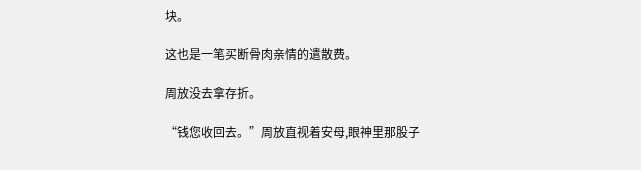块。

这也是一笔买断骨肉亲情的遣散费。

周放没去拿存折。

“钱您收回去。”周放直视着安母,眼神里那股子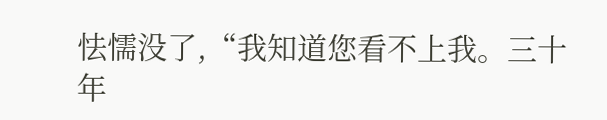怯懦没了,“我知道您看不上我。三十年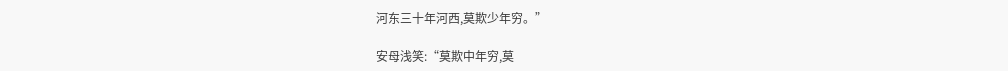河东三十年河西,莫欺少年穷。”

安母浅笑:“莫欺中年穷,莫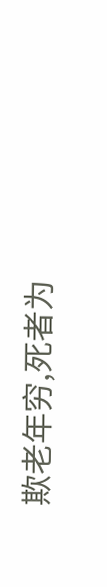欺老年穷,死者为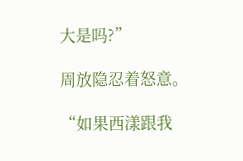大是吗?”

周放隐忍着怒意。

“如果西漾跟我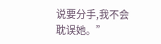说要分手,我不会耽误她。”